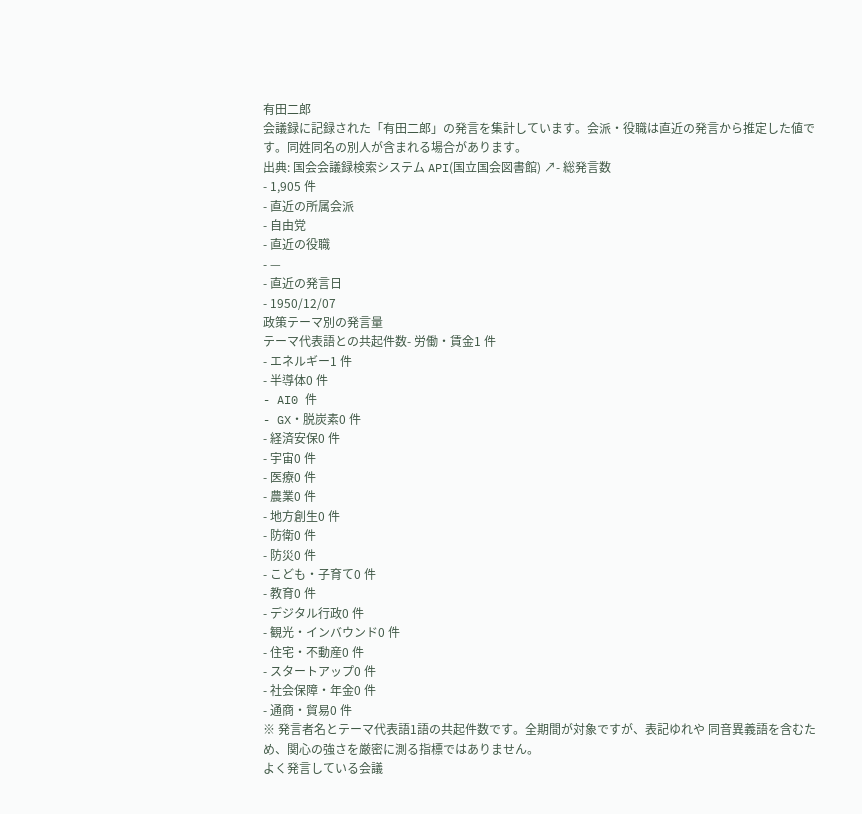有田二郎
会議録に記録された「有田二郎」の発言を集計しています。会派・役職は直近の発言から推定した値です。同姓同名の別人が含まれる場合があります。
出典: 国会会議録検索システム API(国立国会図書館) ↗- 総発言数
- 1,905 件
- 直近の所属会派
- 自由党
- 直近の役職
- —
- 直近の発言日
- 1950/12/07
政策テーマ別の発言量
テーマ代表語との共起件数- 労働・賃金1 件
- エネルギー1 件
- 半導体0 件
- AI0 件
- GX・脱炭素0 件
- 経済安保0 件
- 宇宙0 件
- 医療0 件
- 農業0 件
- 地方創生0 件
- 防衛0 件
- 防災0 件
- こども・子育て0 件
- 教育0 件
- デジタル行政0 件
- 観光・インバウンド0 件
- 住宅・不動産0 件
- スタートアップ0 件
- 社会保障・年金0 件
- 通商・貿易0 件
※ 発言者名とテーマ代表語1語の共起件数です。全期間が対象ですが、表記ゆれや 同音異義語を含むため、関心の強さを厳密に測る指標ではありません。
よく発言している会議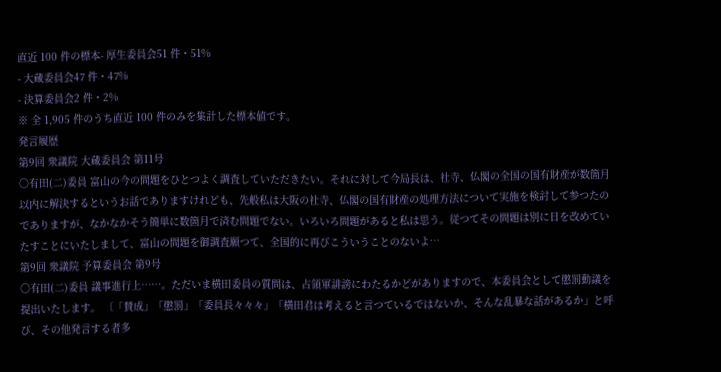直近 100 件の標本- 厚生委員会51 件・51%
- 大蔵委員会47 件・47%
- 決算委員会2 件・2%
※ 全 1,905 件のうち直近 100 件のみを集計した標本値です。
発言履歴
第9回 衆議院 大蔵委員会 第11号
○有田(二)委員 富山の今の問題をひとつよく調査していただきたい。それに対して今局長は、社寺、仏閣の全国の国有財産が数箇月以内に解決するというお話でありますけれども、先般私は大阪の社寺、仏閣の国有財産の処理方法について実施を検討して参つたのでありますが、なかなかそう簡単に数箇月で済む問題でない。いろいろ問題があると私は思う。従つてその問題は別に日を改めていたすことにいたしまして、富山の問題を御調査願つて、全国的に再びこういうことのないよ…
第9回 衆議院 予算委員会 第9号
○有田(二)委員 議事進行上……。ただいま横田委員の質問は、占領軍誹謗にわたるかどがありますので、本委員会として懲罰動議を提出いたします。 〔「賛成」「懲罰」「委員長々々々」「横田君は考えると言つているではないか、そんな乱暴な話があるか」と呼び、その他発言する者多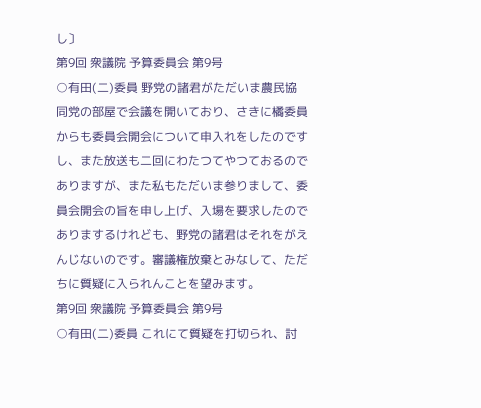し〕
第9回 衆議院 予算委員会 第9号
○有田(二)委員 野党の諸君がただいま農民協同党の部屋で会議を開いており、さきに橘委員からも委員会開会について申入れをしたのですし、また放送も二回にわたつてやつておるのでありますが、また私もただいま参りまして、委員会開会の旨を申し上げ、入場を要求したのでありまするけれども、野党の諸君はそれをがえんじないのです。審議権放棄とみなして、ただちに質疑に入られんことを望みます。
第9回 衆議院 予算委員会 第9号
○有田(二)委員 これにて質疑を打切られ、討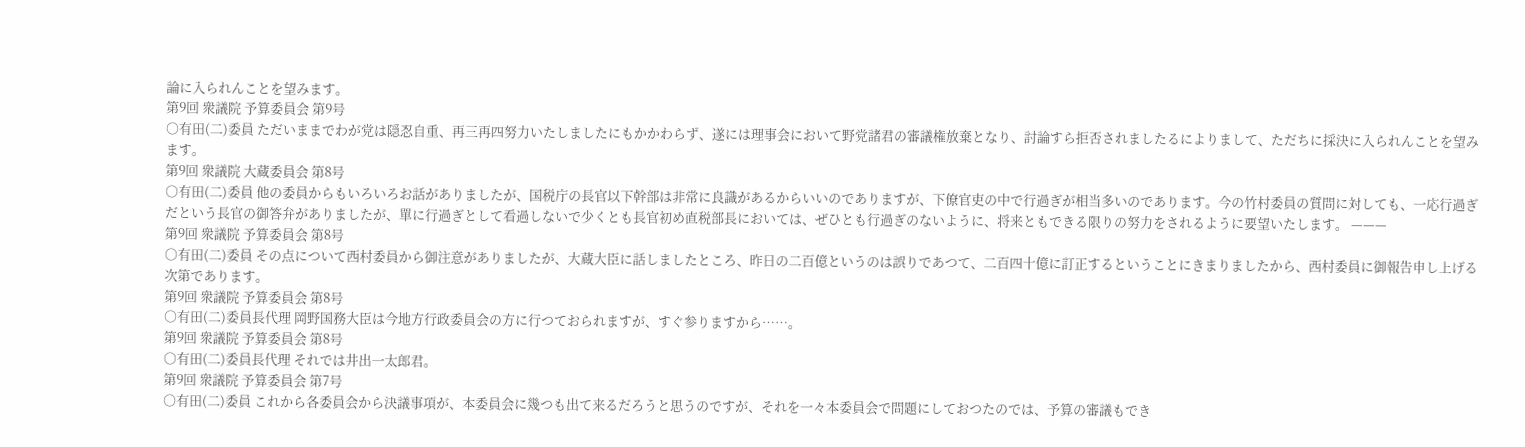論に入られんことを望みます。
第9回 衆議院 予算委員会 第9号
○有田(二)委員 ただいままでわが党は隠忍自重、再三再四努力いたしましたにもかかわらず、遂には理事会において野党諸君の審議権放棄となり、討論すら拒否されましたるによりまして、ただちに採決に入られんことを望みます。
第9回 衆議院 大蔵委員会 第8号
○有田(二)委員 他の委員からもいろいろお話がありましたが、国税庁の長官以下幹部は非常に良識があるからいいのでありますが、下僚官吏の中で行過ぎが相当多いのであります。今の竹村委員の質問に対しても、一応行過ぎだという長官の御答弁がありましたが、單に行過ぎとして看過しないで少くとも長官初め直税部長においては、ぜひとも行過ぎのないように、将来ともできる限りの努力をされるように要望いたします。 ———
第9回 衆議院 予算委員会 第8号
○有田(二)委員 その点について西村委員から御注意がありましたが、大蔵大臣に話しましたところ、昨日の二百億というのは誤りであつて、二百四十億に訂正するということにきまりましたから、西村委員に御報告申し上げる次第であります。
第9回 衆議院 予算委員会 第8号
○有田(二)委員長代理 岡野国務大臣は今地方行政委員会の方に行つておられますが、すぐ参りますから……。
第9回 衆議院 予算委員会 第8号
○有田(二)委員長代理 それでは井出一太郎君。
第9回 衆議院 予算委員会 第7号
○有田(二)委員 これから各委員会から決議事項が、本委員会に幾つも出て来るだろうと思うのですが、それを一々本委員会で問題にしておつたのでは、予算の審議もでき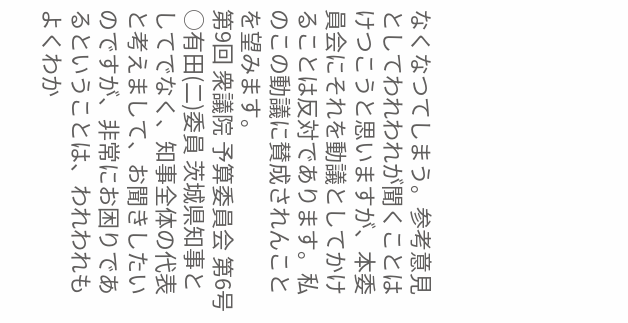なくなつてしまう。参考意見としてわれわれが聞くことはけつこうと思いますが、本委員会にそれを動議としてかけることは反対であります。私のこの動議に賛成されんことを望みます。
第9回 衆議院 予算委員会 第6号
○有田(二)委員 茨城県知事としてでなく、知事全体の代表と考えまして、お聞きしたいのですが、非常にお困りであるということは、われわれもよくわか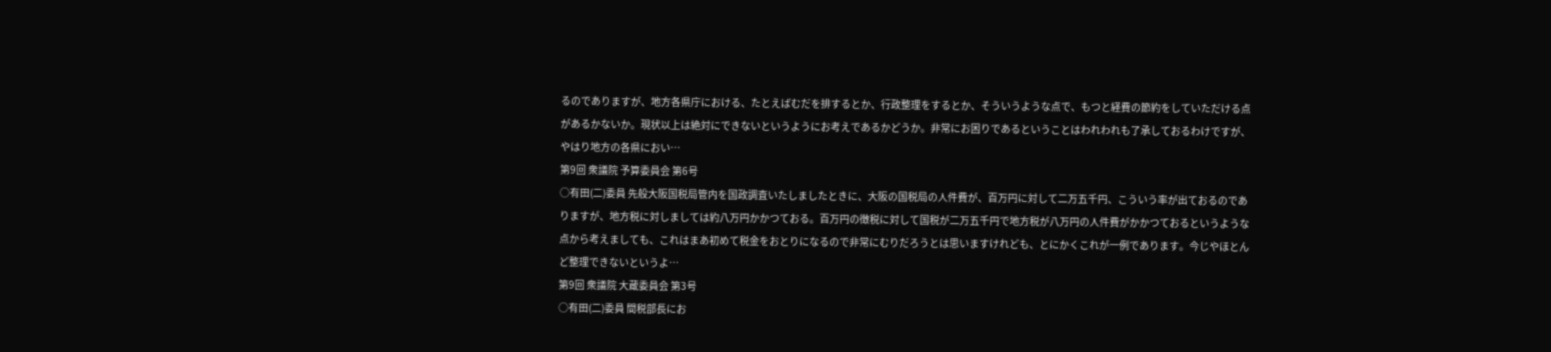るのでありますが、地方各県庁における、たとえばむだを排するとか、行政整理をするとか、そういうような点で、もつと経費の節約をしていただける点があるかないか。現状以上は絶対にできないというようにお考えであるかどうか。非常にお困りであるということはわれわれも了承しておるわけですが、やはり地方の各県におい…
第9回 衆議院 予算委員会 第6号
○有田(二)委員 先般大阪国税局管内を国政調査いたしましたときに、大阪の国税局の人件費が、百万円に対して二万五千円、こういう率が出ておるのでありますが、地方税に対しましては約八万円かかつておる。百万円の徴税に対して国税が二万五千円で地方税が八万円の人件費がかかつておるというような点から考えましても、これはまあ初めて税金をおとりになるので非常にむりだろうとは思いますけれども、とにかくこれが一例であります。今じやほとんど整理できないというよ…
第9回 衆議院 大蔵委員会 第3号
○有田(二)委員 間税部長にお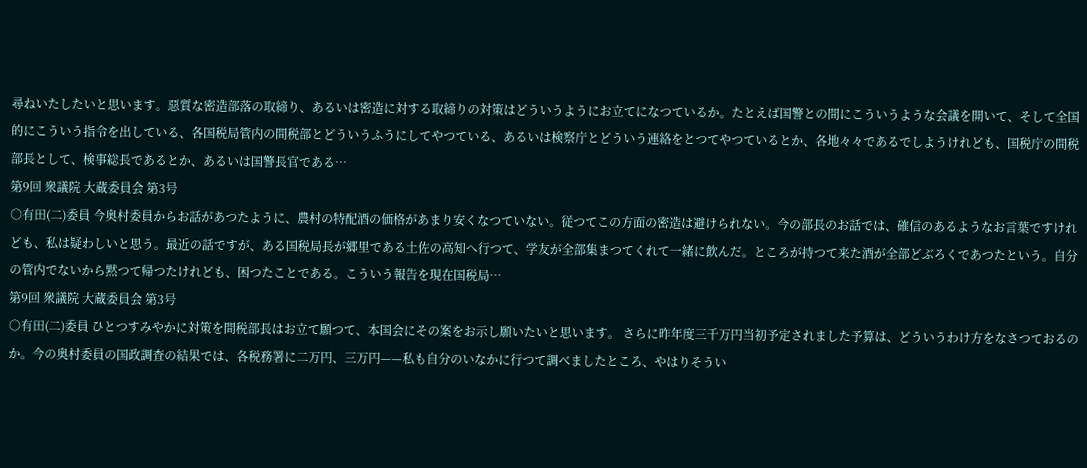尋ねいたしたいと思います。惡質な密造部落の取締り、あるいは密造に対する取締りの対策はどういうようにお立てになつているか。たとえば国警との間にこういうような会議を開いて、そして全国的にこういう指令を出している、各国税局管内の間税部とどういうふうにしてやつている、あるいは検察庁とどういう連絡をとつてやつているとか、各地々々であるでしようけれども、国税庁の間税部長として、検事総長であるとか、あるいは国警長官である…
第9回 衆議院 大蔵委員会 第3号
○有田(二)委員 今奥村委員からお話があつたように、農村の特配酒の価格があまり安くなつていない。従つてこの方面の密造は避けられない。今の部長のお話では、確信のあるようなお言葉ですけれども、私は疑わしいと思う。最近の話ですが、ある国税局長が郷里である土佐の高知へ行つて、学友が全部集まつてくれて一緒に飲んだ。ところが持つて来た酒が全部どぶろくであつたという。自分の管内でないから黙つて帰つたけれども、困つたことである。こういう報告を現在国税局…
第9回 衆議院 大蔵委員会 第3号
○有田(二)委員 ひとつすみやかに対策を間税部長はお立て願つて、本国会にその案をお示し願いたいと思います。 さらに昨年度三千万円当初予定されました予算は、どういうわけ方をなさつておるのか。今の奥村委員の国政調査の結果では、各税務署に二万円、三万円——私も自分のいなかに行つて調べましたところ、やはりそうい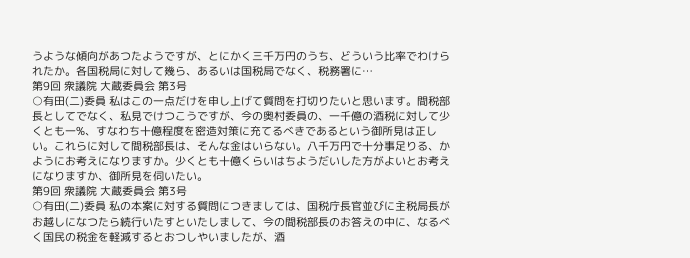うような傾向があつたようですが、とにかく三千万円のうち、どういう比率でわけられたか。各国税局に対して幾ら、あるいは国税局でなく、税務署に…
第9回 衆議院 大蔵委員会 第3号
○有田(二)委員 私はこの一点だけを申し上げて質問を打切りたいと思います。間税部長としてでなく、私見でけつこうですが、今の奥村委員の、一千億の酒税に対して少くとも一%、すなわち十億程度を密造対策に充てるべきであるという御所見は正しい。これらに対して間税部長は、そんな金はいらない。八千万円で十分事足りる、かようにお考えになりますか。少くとも十億くらいはちようだいした方がよいとお考えになりますか、御所見を伺いたい。
第9回 衆議院 大蔵委員会 第3号
○有田(二)委員 私の本案に対する質問につきましては、国税庁長官並びに主税局長がお越しになつたら続行いたすといたしまして、今の間税部長のお答えの中に、なるべく国民の税金を軽減するとおつしやいましたが、酒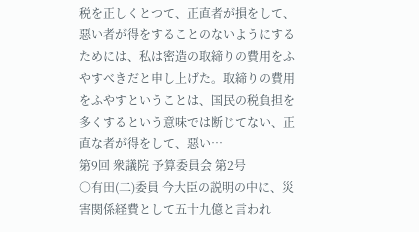税を正しくとつて、正直者が損をして、惡い者が得をすることのないようにするためには、私は密造の取締りの費用をふやすべきだと申し上げた。取締りの費用をふやすということは、国民の税負担を多くするという意味では断じてない、正直な者が得をして、惡い…
第9回 衆議院 予算委員会 第2号
○有田(二)委員 今大臣の説明の中に、災害関係経費として五十九億と言われ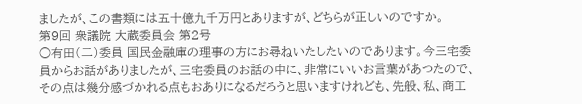ましたが、この書類には五十億九千万円とありますが、どちらが正しいのですか。
第9回 衆議院 大蔵委員会 第2号
○有田(二)委員 国民金融庫の理事の方にお尋ねいたしたいのであります。今三宅委員からお話がありましたが、三宅委員のお話の中に、非常にいいお言葉があつたので、その点は幾分感づかれる点もおありになるだろうと思いますけれども、先般、私、商工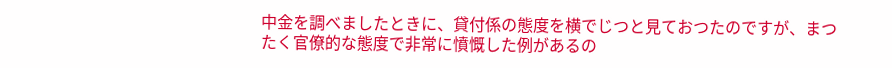中金を調べましたときに、貸付係の態度を横でじつと見ておつたのですが、まつたく官僚的な態度で非常に憤慨した例があるの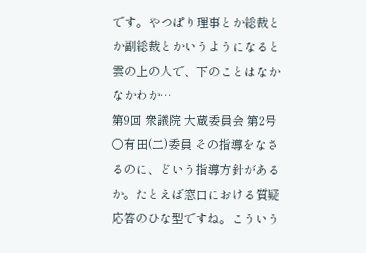です。やつぱり理事とか総裁とか副総裁とかいうようになると雲の上の人で、下のことはなかなかわか…
第9回 衆議院 大蔵委員会 第2号
○有田(二)委員 その指導をなさるのに、どいう指導方針があるか。たとえば窓口における質疑応答のひな型ですね。こういう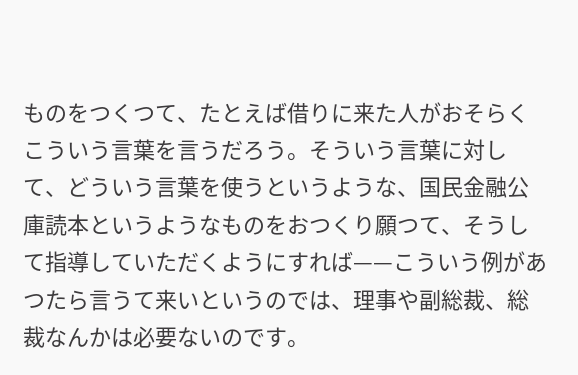ものをつくつて、たとえば借りに来た人がおそらくこういう言葉を言うだろう。そういう言葉に対して、どういう言葉を使うというような、国民金融公庫読本というようなものをおつくり願つて、そうして指導していただくようにすれば——こういう例があつたら言うて来いというのでは、理事や副総裁、総裁なんかは必要ないのです。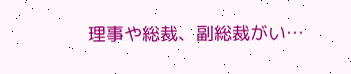理事や総裁、副総裁がい…